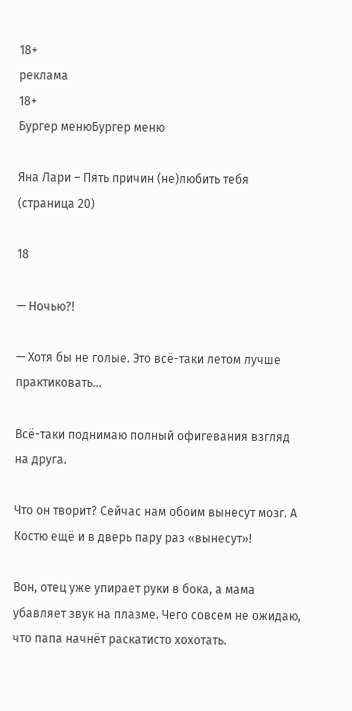18+
реклама
18+
Бургер менюБургер меню

Яна Лари – Пять причин (не)любить тебя (страница 20)

18

— Ночью?!

— Хотя бы не голые. Это всё-таки летом лучше практиковать…

Всё-таки поднимаю полный офигевания взгляд на друга.

Что он творит? Сейчас нам обоим вынесут мозг. А Костю ещё и в дверь пару раз «вынесут»!

Вон, отец уже упирает руки в бока, а мама убавляет звук на плазме. Чего совсем не ожидаю, что папа начнёт раскатисто хохотать.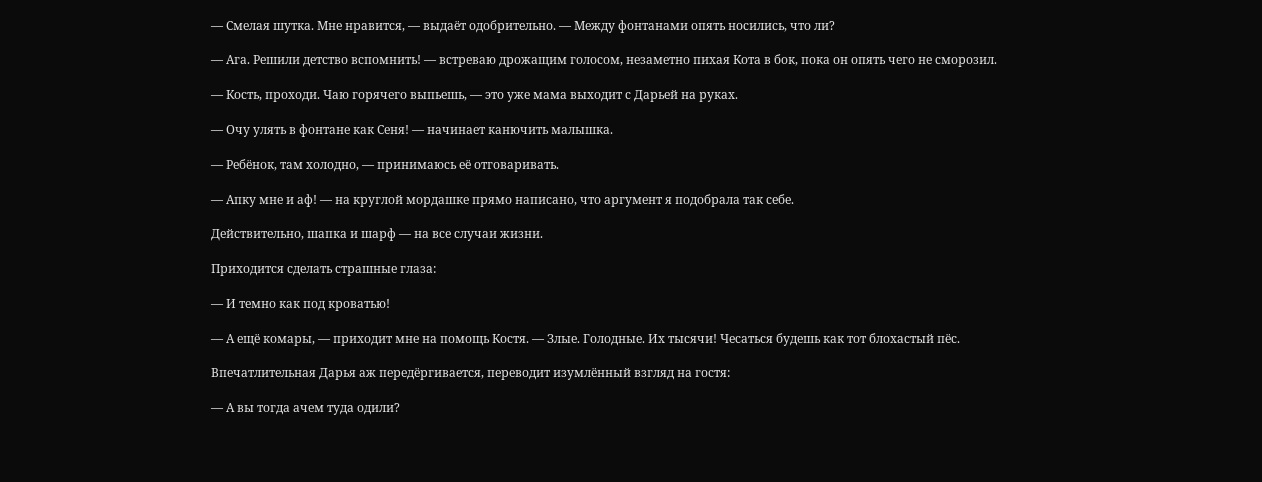— Смелая шутка. Мне нравится, — выдаёт одобрительно. — Между фонтанами опять носились, что ли?

— Ага. Решили детство вспомнить! — встреваю дрожащим голосом, незаметно пихая Кота в бок, пока он опять чего не сморозил.

— Кость, проходи. Чаю горячего выпьешь, — это уже мама выходит с Дарьей на руках.

— Очу улять в фонтане как Сеня! — начинает канючить малышка.

— Ребёнок, там холодно, — принимаюсь её отговаривать.

— Апку мне и аф! — на круглой мордашке прямо написано, что аргумент я подобрала так себе.

Действительно, шапка и шарф — на все случаи жизни.

Приходится сделать страшные глаза:

— И темно как под кроватью!

— А ещё комары, — приходит мне на помощь Костя. — Злые. Голодные. Их тысячи! Чесаться будешь как тот блохастый пёс.

Впечатлительная Дарья аж передёргивается, переводит изумлённый взгляд на гостя:

— А вы тогда ачем туда одили?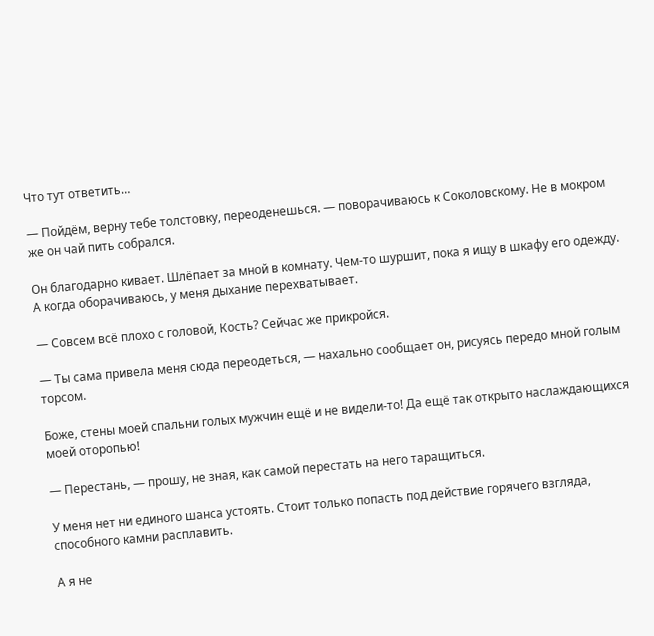Что тут ответить…

— Пойдём, верну тебе толстовку, переоденешься. — поворачиваюсь к Соколовскому. Не в мокром же он чай пить собрался.

Он благодарно кивает. Шлёпает за мной в комнату. Чем-то шуршит, пока я ищу в шкафу его одежду. А когда оборачиваюсь, у меня дыхание перехватывает.

— Совсем всё плохо с головой, Кость? Сейчас же прикройся.

— Ты сама привела меня сюда переодеться, — нахально сообщает он, рисуясь передо мной голым торсом.

Боже, стены моей спальни голых мужчин ещё и не видели-то! Да ещё так открыто наслаждающихся моей оторопью!

— Перестань, — прошу, не зная, как самой перестать на него таращиться.

У меня нет ни единого шанса устоять. Стоит только попасть под действие горячего взгляда, способного камни расплавить.

А я не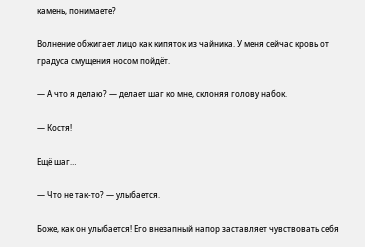камень, понимаете?

Волнение обжигает лицо как кипяток из чайника. У меня сейчас кровь от градуса смущения носом пойдёт.

— А что я делаю? — делает шаг ко мне, склоняя голову набок.

— Костя!

Ещё шаг…

— Что не так-то? — улыбается.

Боже, как он улыбается! Его внезапный напор заставляет чувствовать себя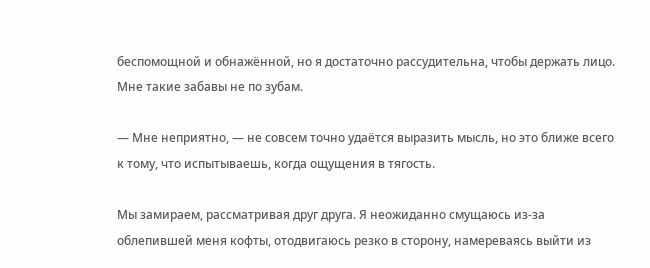беспомощной и обнажённой, но я достаточно рассудительна, чтобы держать лицо. Мне такие забавы не по зубам.

— Мне неприятно, — не совсем точно удаётся выразить мысль, но это ближе всего к тому, что испытываешь, когда ощущения в тягость.

Мы замираем, рассматривая друг друга. Я неожиданно смущаюсь из-за облепившей меня кофты, отодвигаюсь резко в сторону, намереваясь выйти из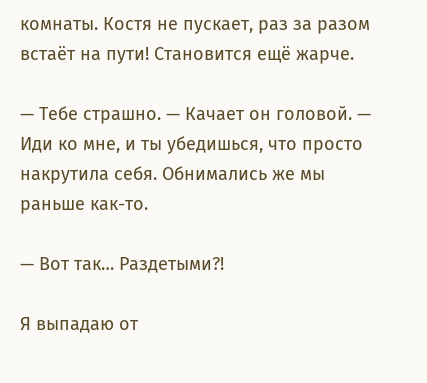комнаты. Костя не пускает, раз за разом встаёт на пути! Становится ещё жарче.

— Тебе страшно. — Качает он головой. — Иди ко мне, и ты убедишься, что просто накрутила себя. Обнимались же мы раньше как-то.

— Вот так… Раздетыми?!

Я выпадаю от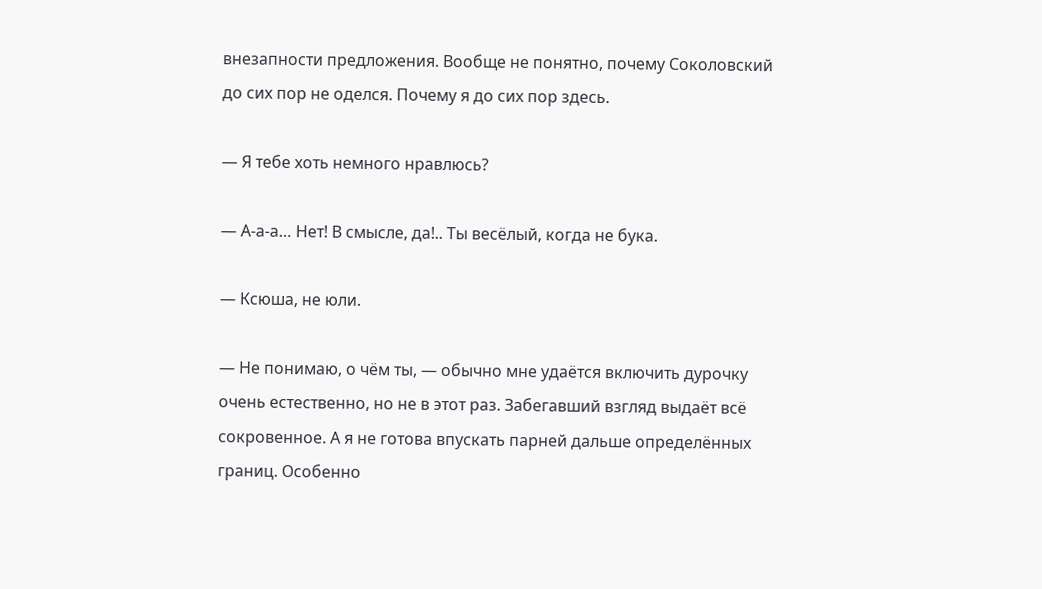внезапности предложения. Вообще не понятно, почему Соколовский до сих пор не оделся. Почему я до сих пор здесь.

— Я тебе хоть немного нравлюсь?

— А-а-а… Нет! В смысле, да!.. Ты весёлый, когда не бука.

— Ксюша, не юли.

— Не понимаю, о чём ты, — обычно мне удаётся включить дурочку очень естественно, но не в этот раз. Забегавший взгляд выдаёт всё сокровенное. А я не готова впускать парней дальше определённых границ. Особенно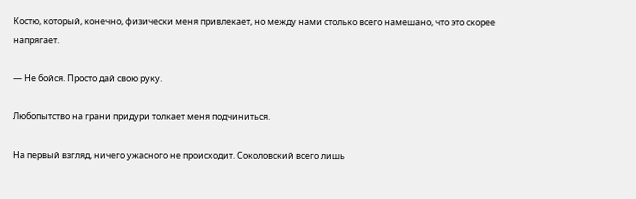Костю, который, конечно, физически меня привлекает, но между нами столько всего намешано, что это скорее напрягает.

— Не бойся. Просто дай свою руку.

Любопытство на грани придури толкает меня подчиниться.

На первый взгляд, ничего ужасного не происходит. Соколовский всего лишь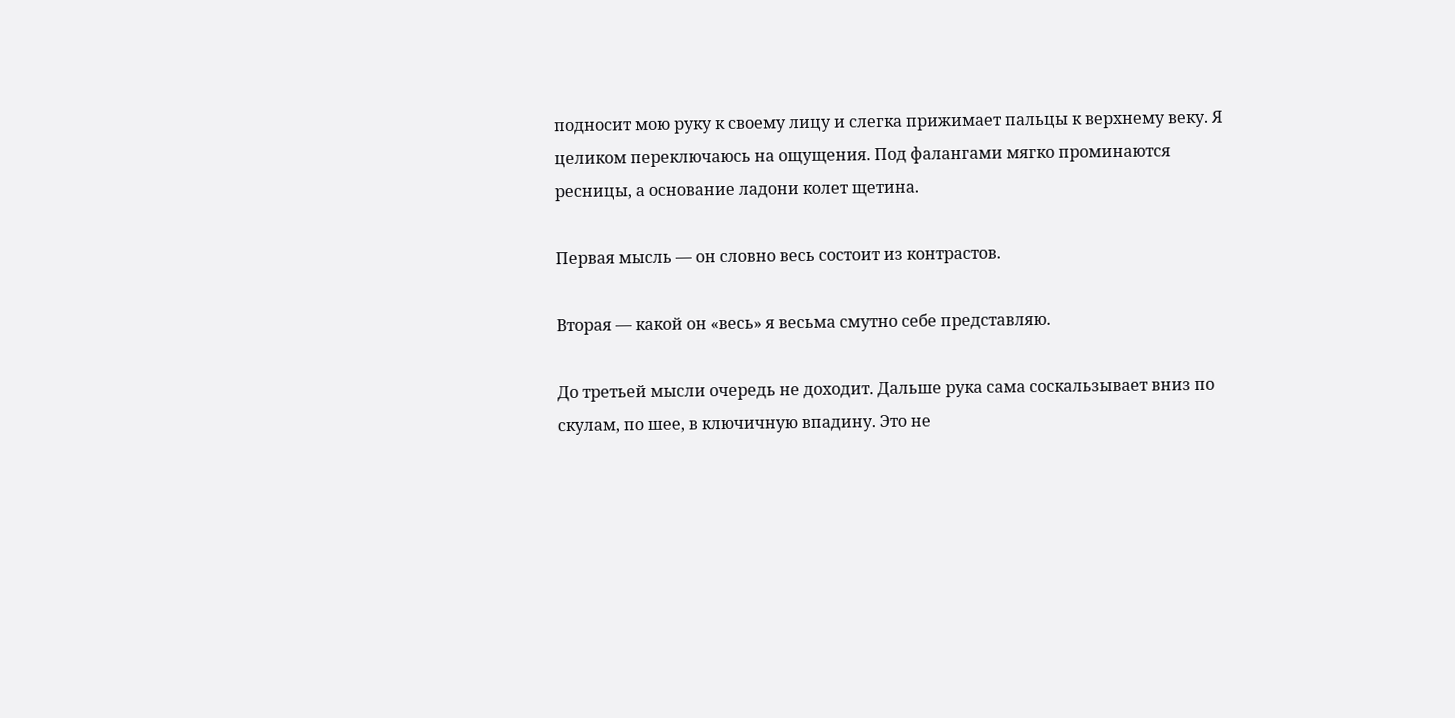подносит мою руку к своему лицу и слегка прижимает пальцы к верхнему веку. Я целиком переключаюсь на ощущения. Под фалангами мягко проминаются ресницы, а основание ладони колет щетина.

Первая мысль — он словно весь состоит из контрастов.

Вторая — какой он «весь» я весьма смутно себе представляю.

До третьей мысли очередь не доходит. Дальше рука сама соскальзывает вниз по скулам, по шее, в ключичную впадину. Это не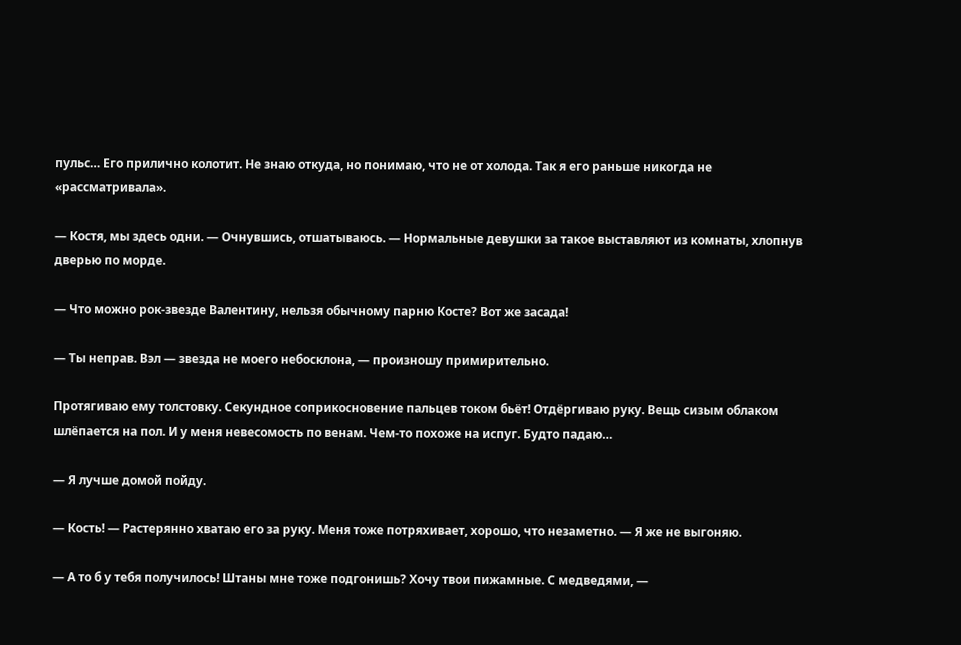пульс… Его прилично колотит. Не знаю откуда, но понимаю, что не от холода. Так я его раньше никогда не «рассматривала».

— Костя, мы здесь одни. — Очнувшись, отшатываюсь. — Нормальные девушки за такое выставляют из комнаты, хлопнув дверью по морде.

— Что можно рок-звезде Валентину, нельзя обычному парню Косте? Вот же засада!

— Ты неправ. Вэл — звезда не моего небосклона, — произношу примирительно.

Протягиваю ему толстовку. Секундное соприкосновение пальцев током бьёт! Отдёргиваю руку. Вещь сизым облаком шлёпается на пол. И у меня невесомость по венам. Чем-то похоже на испуг. Будто падаю…

— Я лучше домой пойду.

— Кость! — Растерянно хватаю его за руку. Меня тоже потряхивает, хорошо, что незаметно. — Я же не выгоняю.

— А то б у тебя получилось! Штаны мне тоже подгонишь? Хочу твои пижамные. С медведями, —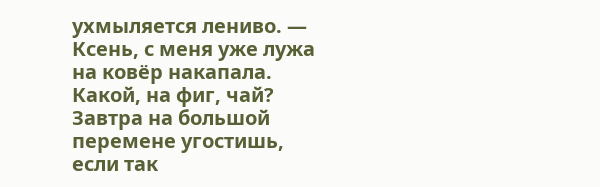ухмыляется лениво. — Ксень, с меня уже лужа на ковёр накапала. Какой, на фиг, чай? Завтра на большой перемене угостишь, если так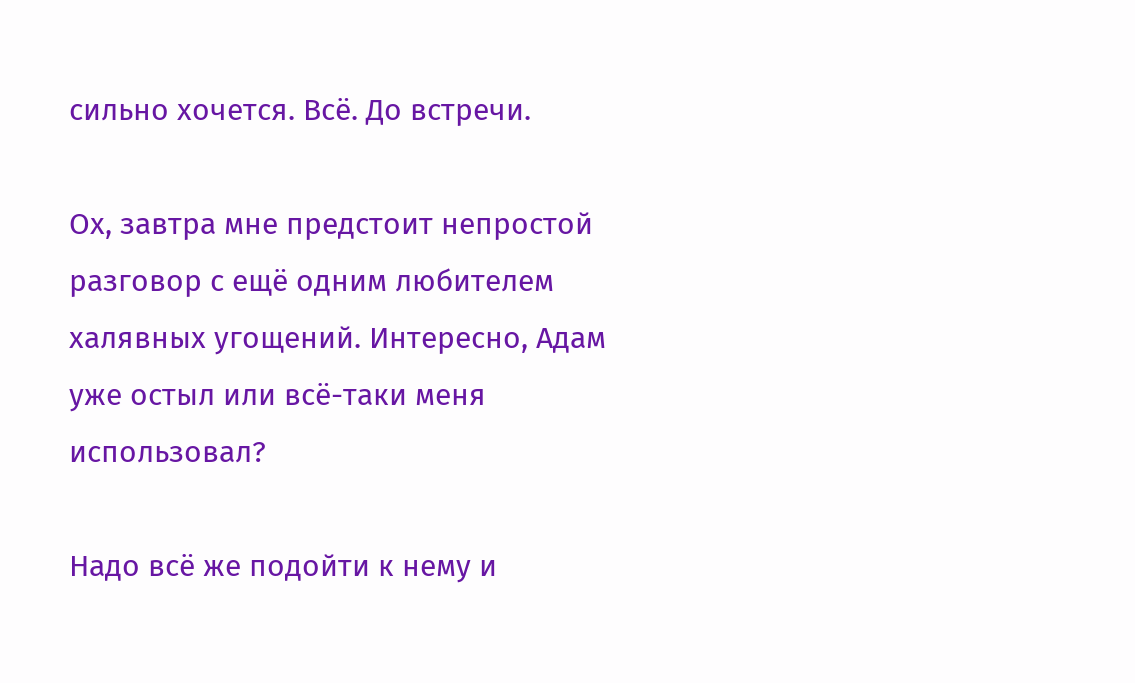сильно хочется. Всё. До встречи.

Ох, завтра мне предстоит непростой разговор с ещё одним любителем халявных угощений. Интересно, Адам уже остыл или всё-таки меня использовал?

Надо всё же подойти к нему и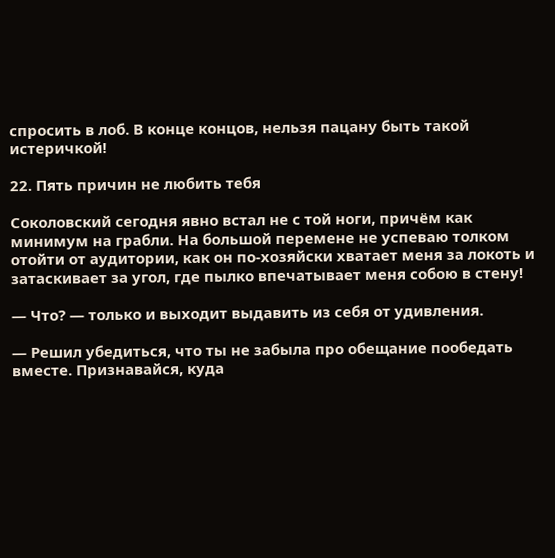спросить в лоб. В конце концов, нельзя пацану быть такой истеричкой!

22. Пять причин не любить тебя

Соколовский сегодня явно встал не с той ноги, причём как минимум на грабли. На большой перемене не успеваю толком отойти от аудитории, как он по-хозяйски хватает меня за локоть и затаскивает за угол, где пылко впечатывает меня собою в стену!

— Что? — только и выходит выдавить из себя от удивления.

— Решил убедиться, что ты не забыла про обещание пообедать вместе. Признавайся, куда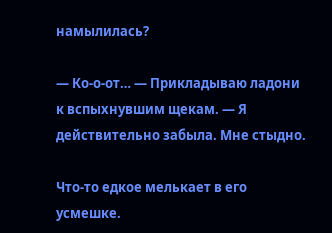намылилась?

— Ко-о-от… — Прикладываю ладони к вспыхнувшим щекам. — Я действительно забыла. Мне стыдно.

Что-то едкое мелькает в его усмешке.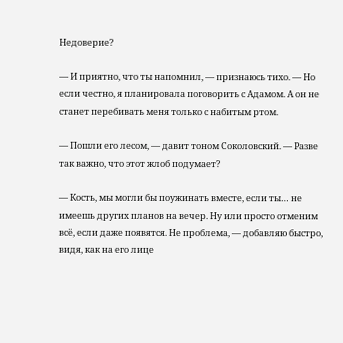Недоверие?

— И приятно, что ты напомнил, — признаюсь тихо. — Но если честно, я планировала поговорить с Адамом. А он не станет перебивать меня только с набитым ртом.

— Пошли его лесом, — давит тоном Соколовский. — Разве так важно, что этот жлоб подумает?

— Кость, мы могли бы поужинать вместе, если ты… не имеешь других планов на вечер. Ну или просто отменим всё, если даже появятся. Не проблема, — добавляю быстро, видя, как на его лице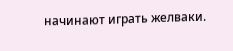начинают играть желваки.